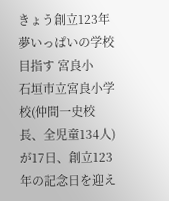きょう創立123年 夢いっぱいの学校目指す 宮良小
石垣市立宮良小学校(仲間一史校長、全児童134人)が17日、創立123年の記念日を迎え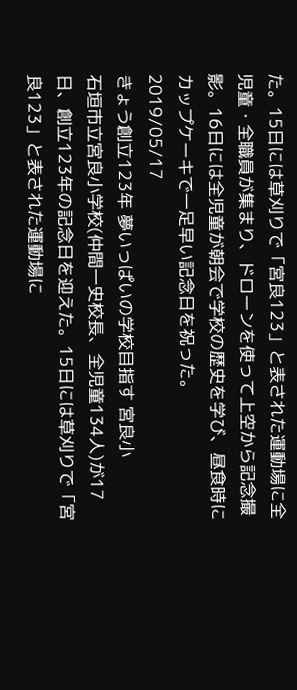た。15日には草刈りで「宮良123」と表された運動場に全児童・全職員が集まり、ドローンを使って上空から記念撮影。16日には全児童が朝会で学校の歴史を学び、昼食時にカップケーキで一足早い記念日を祝った。
2019/05/17
きょう創立123年 夢いっぱいの学校目指す 宮良小
石垣市立宮良小学校(仲間一史校長、全児童134人)が17日、創立123年の記念日を迎えた。15日には草刈りで「宮良123」と表された運動場に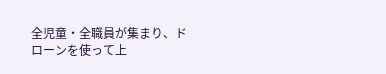全児童・全職員が集まり、ドローンを使って上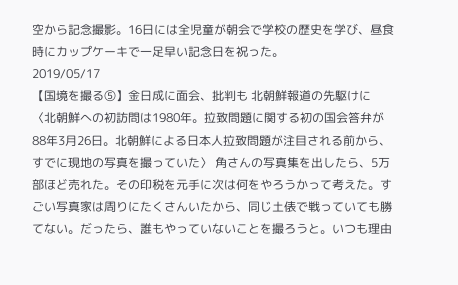空から記念撮影。16日には全児童が朝会で学校の歴史を学び、昼食時にカップケーキで一足早い記念日を祝った。
2019/05/17
【国境を撮る⑤】金日成に面会、批判も 北朝鮮報道の先駆けに
〈北朝鮮への初訪問は1980年。拉致問題に関する初の国会答弁が88年3月26日。北朝鮮による日本人拉致問題が注目される前から、すでに現地の写真を撮っていた〉 角さんの写真集を出したら、5万部ほど売れた。その印税を元手に次は何をやろうかって考えた。すごい写真家は周りにたくさんいたから、同じ土俵で戦っていても勝てない。だったら、誰もやっていないことを撮ろうと。いつも理由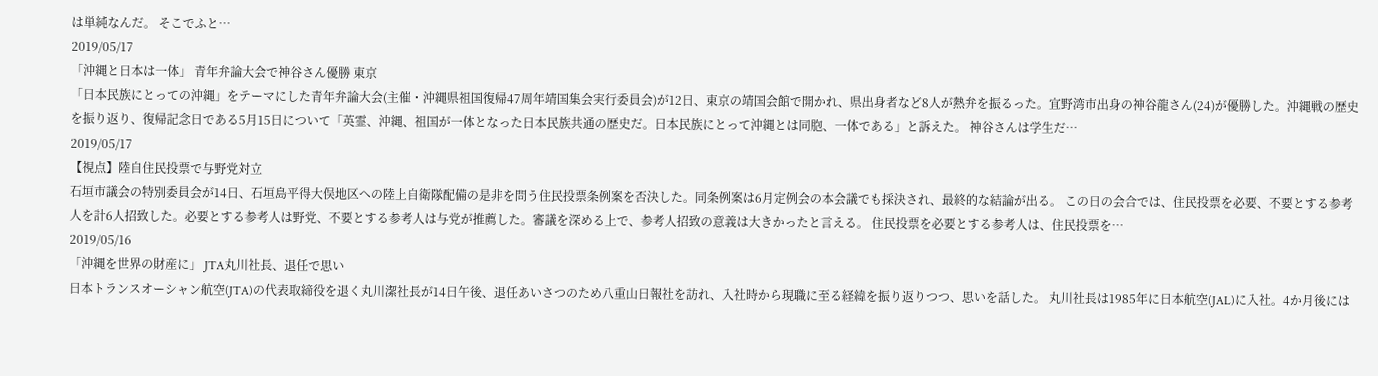は単純なんだ。 そこでふと…
2019/05/17
「沖縄と日本は一体」 青年弁論大会で神谷さん優勝 東京
「日本民族にとっての沖縄」をテーマにした青年弁論大会(主催・沖縄県祖国復帰47周年靖国集会実行委員会)が12日、東京の靖国会館で開かれ、県出身者など8人が熱弁を振るった。宜野湾市出身の神谷龍さん(24)が優勝した。沖縄戦の歴史を振り返り、復帰記念日である5月15日について「英霊、沖縄、祖国が一体となった日本民族共通の歴史だ。日本民族にとって沖縄とは同胞、一体である」と訴えた。 神谷さんは学生だ…
2019/05/17
【視点】陸自住民投票で与野党対立
石垣市議会の特別委員会が14日、石垣島平得大俣地区への陸上自衛隊配備の是非を問う住民投票条例案を否決した。同条例案は6月定例会の本会議でも採決され、最終的な結論が出る。 この日の会合では、住民投票を必要、不要とする参考人を計6人招致した。必要とする参考人は野党、不要とする参考人は与党が推薦した。審議を深める上で、参考人招致の意義は大きかったと言える。 住民投票を必要とする参考人は、住民投票を…
2019/05/16
「沖縄を世界の財産に」 JTA丸川社長、退任で思い
日本トランスオーシャン航空(JTA)の代表取締役を退く丸川潔社長が14日午後、退任あいさつのため八重山日報社を訪れ、入社時から現職に至る経緯を振り返りつつ、思いを話した。 丸川社長は1985年に日本航空(JAL)に入社。4か月後には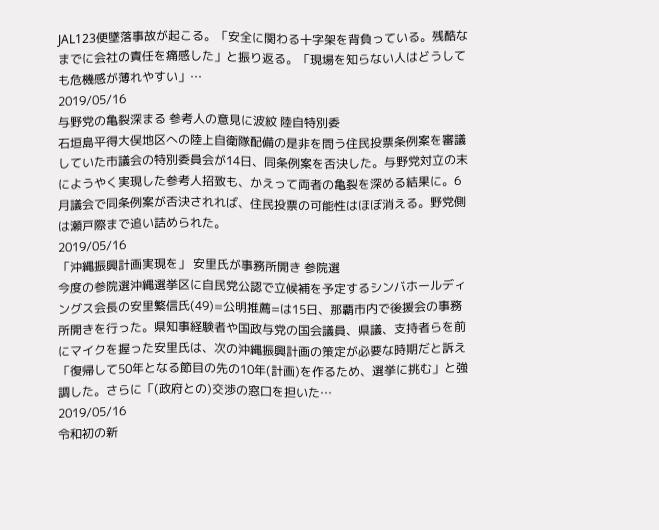JAL123便墜落事故が起こる。「安全に関わる十字架を背負っている。残酷なまでに会社の責任を痛感した」と振り返る。「現場を知らない人はどうしても危機感が薄れやすい」…
2019/05/16
与野党の亀裂深まる 参考人の意見に波紋 陸自特別委
石垣島平得大俣地区への陸上自衛隊配備の是非を問う住民投票条例案を審議していた市議会の特別委員会が14日、同条例案を否決した。与野党対立の末にようやく実現した参考人招致も、かえって両者の亀裂を深める結果に。6月議会で同条例案が否決されれば、住民投票の可能性はほぼ消える。野党側は瀬戸際まで追い詰められた。
2019/05/16
「沖縄振興計画実現を」 安里氏が事務所開き 参院選
今度の参院選沖縄選挙区に自民党公認で立候補を予定するシンバホールディングス会長の安里繁信氏(49)=公明推薦=は15日、那覇市内で後援会の事務所開きを行った。県知事経験者や国政与党の国会議員、県議、支持者らを前にマイクを握った安里氏は、次の沖縄振興計画の策定が必要な時期だと訴え「復帰して50年となる節目の先の10年(計画)を作るため、選挙に挑む」と強調した。さらに「(政府との)交渉の窓口を担いた…
2019/05/16
令和初の新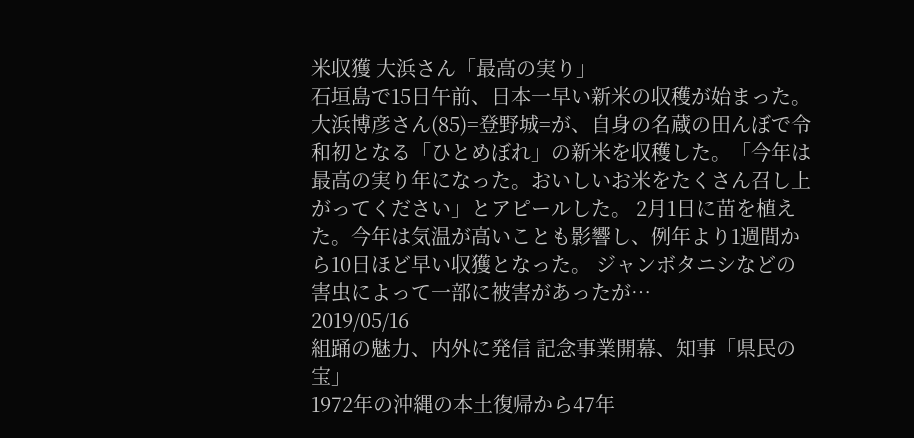米収獲 大浜さん「最高の実り」
石垣島で15日午前、日本一早い新米の収穫が始まった。大浜博彦さん(85)=登野城=が、自身の名蔵の田んぼで令和初となる「ひとめぼれ」の新米を収穫した。「今年は最高の実り年になった。おいしいお米をたくさん召し上がってください」とアピールした。 2月1日に苗を植えた。今年は気温が高いことも影響し、例年より1週間から10日ほど早い収獲となった。 ジャンボタニシなどの害虫によって一部に被害があったが…
2019/05/16
組踊の魅力、内外に発信 記念事業開幕、知事「県民の宝」
1972年の沖縄の本土復帰から47年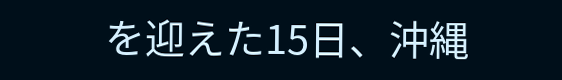を迎えた15日、沖縄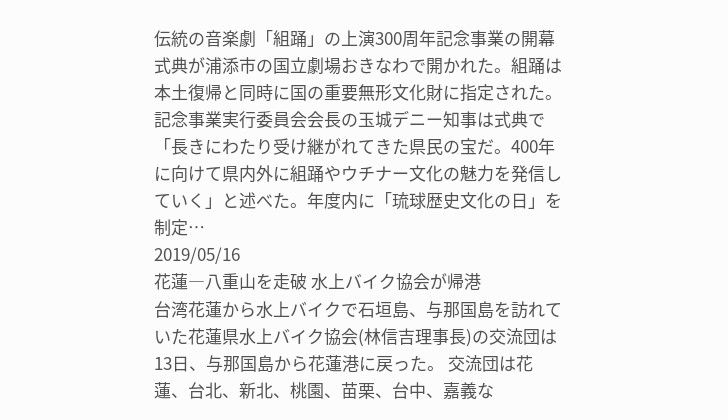伝統の音楽劇「組踊」の上演300周年記念事業の開幕式典が浦添市の国立劇場おきなわで開かれた。組踊は本土復帰と同時に国の重要無形文化財に指定された。記念事業実行委員会会長の玉城デニー知事は式典で「長きにわたり受け継がれてきた県民の宝だ。400年に向けて県内外に組踊やウチナー文化の魅力を発信していく」と述べた。年度内に「琉球歴史文化の日」を制定…
2019/05/16
花蓮―八重山を走破 水上バイク協会が帰港
台湾花蓮から水上バイクで石垣島、与那国島を訪れていた花蓮県水上バイク協会(林信吉理事長)の交流団は13日、与那国島から花蓮港に戻った。 交流団は花蓮、台北、新北、桃園、苗栗、台中、嘉義な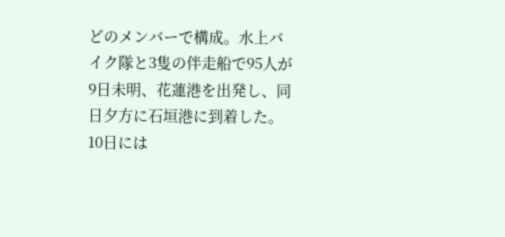どのメンバーで構成。水上バイク隊と3隻の伴走船で95人が9日未明、花蓮港を出発し、同日夕方に石垣港に到着した。 10日には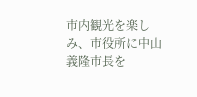市内観光を楽しみ、市役所に中山義隆市長を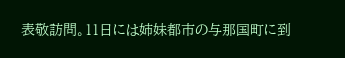表敬訪問。11日には姉妹都市の与那国町に到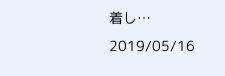着し…
2019/05/16